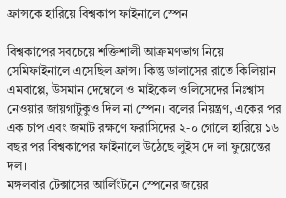ফ্রান্সকে হারিয়ে বিশ্বকাপ ফাইনালে স্পেন

বিশ্বকাপের সবচেয়ে শক্তিশালী আক্রমণভাগ নিয়ে সেমিফাইনালে এসেছিল ফ্রান্স। কিন্তু ডালাসের রাতে কিলিয়ান এমবাপ্পে, উসমান দেম্বেলে ও মাইকেল ওলিসেদের নিঃশ্বাস নেওয়ার জায়গাটুকুও দিল না স্পেন। বলের নিয়ন্ত্রণ, একের পর এক চাপ এবং জমাট রক্ষণে ফরাসিদের ২-০ গোলে হারিয়ে ১৬ বছর পর বিশ্বকাপের ফাইনালে উঠেছে লুইস দে লা ফুয়েন্তের দল।
মঙ্গলবার টেক্সাসের আর্লিংটনে স্পেনের জয়ের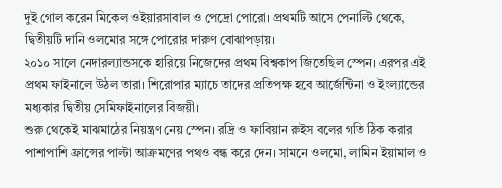দুই গোল করেন মিকেল ওইয়ারসাবাল ও পেদ্রো পোরো। প্রথমটি আসে পেনাল্টি থেকে, দ্বিতীয়টি দানি ওলমোর সঙ্গে পোরোর দারুণ বোঝাপড়ায়।
২০১০ সালে নেদারল্যান্ডসকে হারিয়ে নিজেদের প্রথম বিশ্বকাপ জিতেছিল স্পেন। এরপর এই প্রথম ফাইনালে উঠল তারা। শিরোপার ম্যাচে তাদের প্রতিপক্ষ হবে আর্জেন্টিনা ও ইংল্যান্ডের মধ্যকার দ্বিতীয় সেমিফাইনালের বিজয়ী।
শুরু থেকেই মাঝমাঠের নিয়ন্ত্রণ নেয় স্পেন। রদ্রি ও ফাবিয়ান রুইস বলের গতি ঠিক করার পাশাপাশি ফ্রান্সের পাল্টা আক্রমণের পথও বন্ধ করে দেন। সামনে ওলমো, লামিন ইয়ামাল ও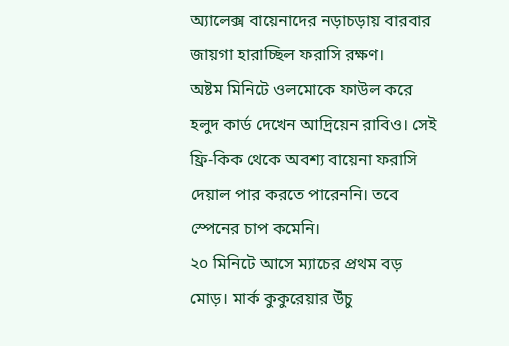অ্যালেক্স বায়েনাদের নড়াচড়ায় বারবার জায়গা হারাচ্ছিল ফরাসি রক্ষণ।
অষ্টম মিনিটে ওলমোকে ফাউল করে হলুদ কার্ড দেখেন আদ্রিয়েন রাবিও। সেই ফ্রি-কিক থেকে অবশ্য বায়েনা ফরাসি দেয়াল পার করতে পারেননি। তবে স্পেনের চাপ কমেনি।
২০ মিনিটে আসে ম্যাচের প্রথম বড় মোড়। মার্ক কুকুরেয়ার উঁচু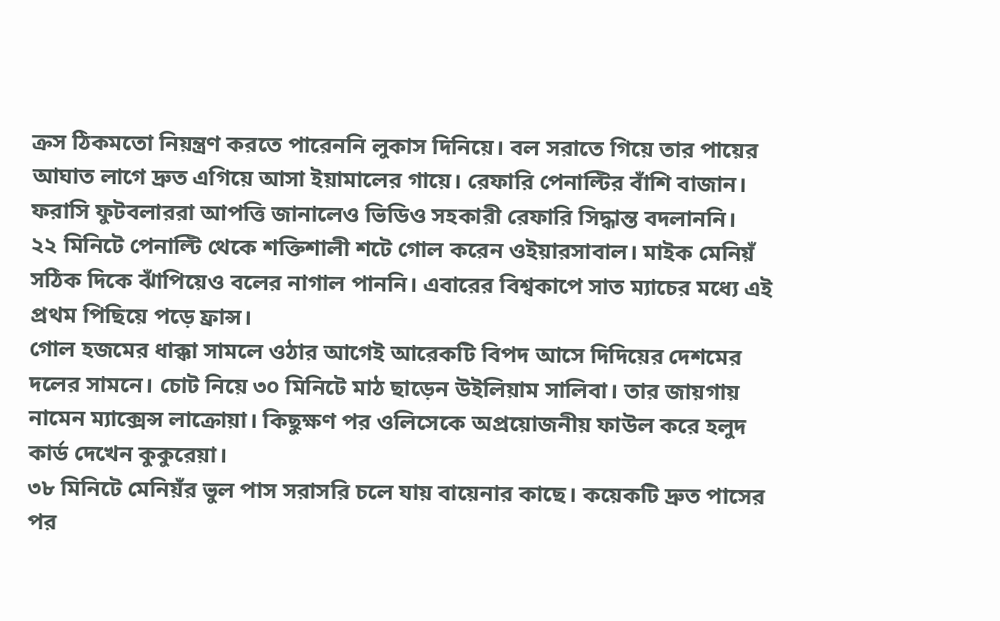ক্রস ঠিকমতো নিয়ন্ত্রণ করতে পারেননি লুকাস দিনিয়ে। বল সরাতে গিয়ে তার পায়ের আঘাত লাগে দ্রুত এগিয়ে আসা ইয়ামালের গায়ে। রেফারি পেনাল্টির বাঁশি বাজান। ফরাসি ফুটবলাররা আপত্তি জানালেও ভিডিও সহকারী রেফারি সিদ্ধান্ত বদলাননি।
২২ মিনিটে পেনাল্টি থেকে শক্তিশালী শটে গোল করেন ওইয়ারসাবাল। মাইক মেনিয়ঁ সঠিক দিকে ঝাঁপিয়েও বলের নাগাল পাননি। এবারের বিশ্বকাপে সাত ম্যাচের মধ্যে এই প্রথম পিছিয়ে পড়ে ফ্রান্স।
গোল হজমের ধাক্কা সামলে ওঠার আগেই আরেকটি বিপদ আসে দিদিয়ের দেশমের দলের সামনে। চোট নিয়ে ৩০ মিনিটে মাঠ ছাড়েন উইলিয়াম সালিবা। তার জায়গায় নামেন ম্যাক্সেন্স লাক্রোয়া। কিছুক্ষণ পর ওলিসেকে অপ্রয়োজনীয় ফাউল করে হলুদ কার্ড দেখেন কুকুরেয়া।
৩৮ মিনিটে মেনিয়ঁর ভুল পাস সরাসরি চলে যায় বায়েনার কাছে। কয়েকটি দ্রুত পাসের পর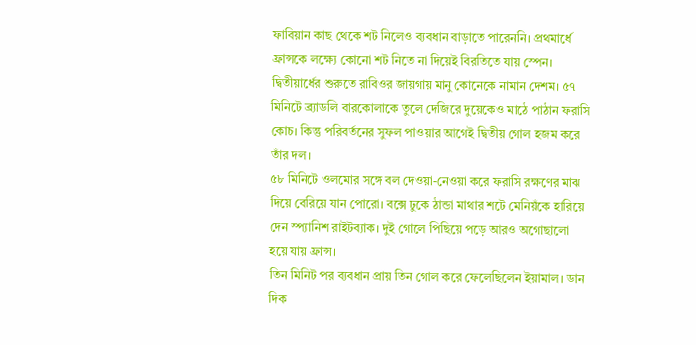ফাবিয়ান কাছ থেকে শট নিলেও ব্যবধান বাড়াতে পারেননি। প্রথমার্ধে ফ্রান্সকে লক্ষ্যে কোনো শট নিতে না দিয়েই বিরতিতে যায় স্পেন।
দ্বিতীয়ার্ধের শুরুতে রাবিওর জায়গায় মানু কোনেকে নামান দেশম। ৫৭ মিনিটে ব্র্যাডলি বারকোলাকে তুলে দেজিরে দুয়েকেও মাঠে পাঠান ফরাসি কোচ। কিন্তু পরিবর্তনের সুফল পাওয়ার আগেই দ্বিতীয় গোল হজম করে তাঁর দল।
৫৮ মিনিটে ওলমোর সঙ্গে বল দেওয়া-নেওয়া করে ফরাসি রক্ষণের মাঝ দিয়ে বেরিয়ে যান পোরো। বক্সে ঢুকে ঠান্ডা মাথার শটে মেনিয়ঁকে হারিয়ে দেন স্প্যানিশ রাইটব্যাক। দুই গোলে পিছিয়ে পড়ে আরও অগোছালো হয়ে যায় ফ্রান্স।
তিন মিনিট পর ব্যবধান প্রায় তিন গোল করে ফেলেছিলেন ইয়ামাল। ডান দিক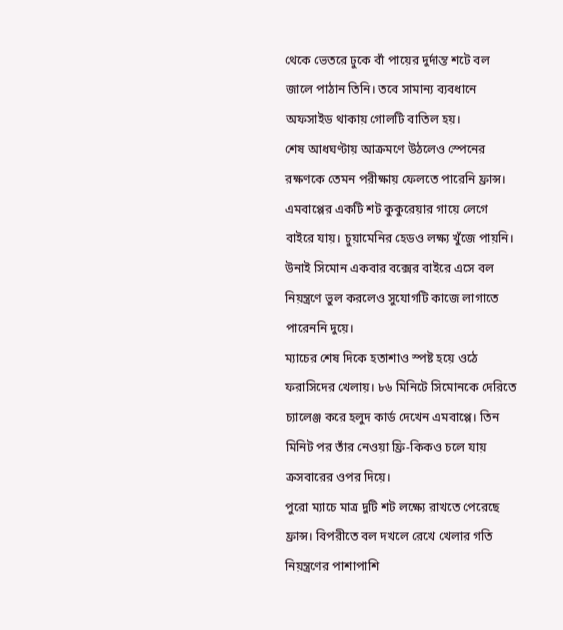থেকে ভেতরে ঢুকে বাঁ পায়ের দুর্দান্ত শটে বল জালে পাঠান তিনি। তবে সামান্য ব্যবধানে অফসাইড থাকায় গোলটি বাতিল হয়।
শেষ আধঘণ্টায় আক্রমণে উঠলেও স্পেনের রক্ষণকে তেমন পরীক্ষায় ফেলতে পারেনি ফ্রান্স। এমবাপ্পের একটি শট কুকুরেয়ার গায়ে লেগে বাইরে যায়। চুয়ামেনির হেডও লক্ষ্য খুঁজে পায়নি। উনাই সিমোন একবার বক্সের বাইরে এসে বল নিয়ন্ত্রণে ভুল করলেও সুযোগটি কাজে লাগাতে পারেননি দুয়ে।
ম্যাচের শেষ দিকে হতাশাও স্পষ্ট হয়ে ওঠে ফরাসিদের খেলায়। ৮৬ মিনিটে সিমোনকে দেরিতে চ্যালেঞ্জ করে হলুদ কার্ড দেখেন এমবাপ্পে। তিন মিনিট পর তাঁর নেওয়া ফ্রি-কিকও চলে যায় ক্রসবারের ওপর দিয়ে।
পুরো ম্যাচে মাত্র দুটি শট লক্ষ্যে রাখতে পেরেছে ফ্রান্স। বিপরীতে বল দখলে রেখে খেলার গতি নিয়ন্ত্রণের পাশাপাশি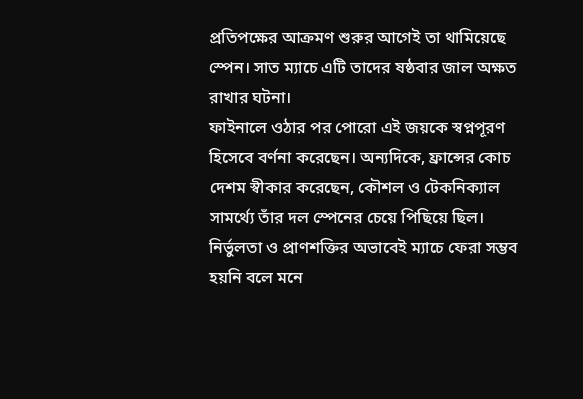প্রতিপক্ষের আক্রমণ শুরুর আগেই তা থামিয়েছে স্পেন। সাত ম্যাচে এটি তাদের ষষ্ঠবার জাল অক্ষত রাখার ঘটনা।
ফাইনালে ওঠার পর পোরো এই জয়কে স্বপ্নপূরণ হিসেবে বর্ণনা করেছেন। অন্যদিকে, ফ্রান্সের কোচ দেশম স্বীকার করেছেন, কৌশল ও টেকনিক্যাল সামর্থ্যে তাঁর দল স্পেনের চেয়ে পিছিয়ে ছিল। নির্ভুলতা ও প্রাণশক্তির অভাবেই ম্যাচে ফেরা সম্ভব হয়নি বলে মনে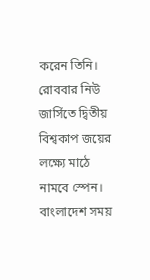করেন তিনি।
রোববার নিউ জার্সিতে দ্বিতীয় বিশ্বকাপ জয়ের লক্ষ্যে মাঠে নামবে স্পেন। বাংলাদেশ সময়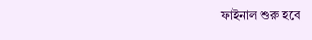ফাইনাল শুরু হবে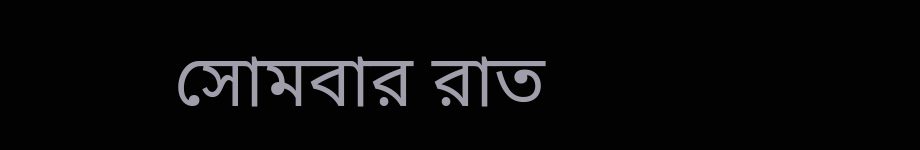সোমবার রাত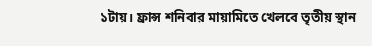১টায়। ফ্রান্স শনিবার মায়ামিতে খেলবে তৃতীয় স্থান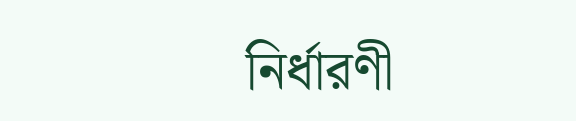নির্ধারণী